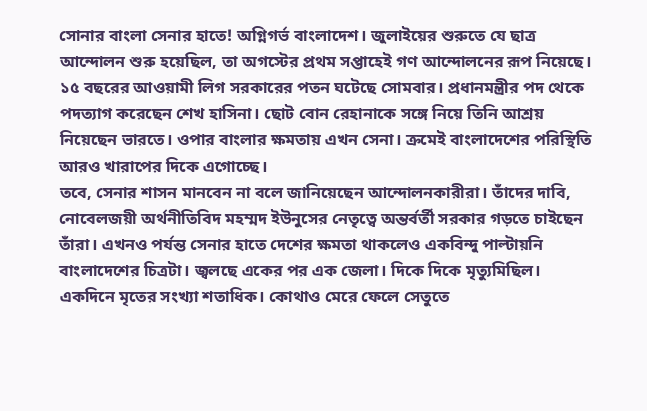সোনার বাংলা সেনার হাতে! অগ্নিগর্ভ বাংলাদেশ। জুলাইয়ের শুরুতে যে ছাত্র আন্দোলন শুরু হয়েছিল, তা অগস্টের প্রথম সপ্তাহেই গণ আন্দোলনের রূপ নিয়েছে। ১৫ বছরের আওয়ামী লিগ সরকারের পতন ঘটেছে সোমবার। প্রধানমন্ত্রীর পদ থেকে পদত্যাগ করেছেন শেখ হাসিনা। ছোট বোন রেহানাকে সঙ্গে নিয়ে তিনি আশ্রয় নিয়েছেন ভারতে। ওপার বাংলার ক্ষমতায় এখন সেনা। ক্রমেই বাংলাদেশের পরিস্থিতি আরও খারাপের দিকে এগোচ্ছে।
তবে, সেনার শাসন মানবেন না বলে জানিয়েছেন আন্দোলনকারীরা। তাঁদের দাবি, নোবেলজয়ী অর্থনীতিবিদ মহম্মদ ইউনুসের নেতৃত্বে অন্তর্বর্তী সরকার গড়তে চাইছেন তাঁরা। এখনও পর্যন্ত সেনার হাতে দেশের ক্ষমতা থাকলেও একবিন্দু পাল্টায়নি বাংলাদেশের চিত্রটা। জ্বলছে একের পর এক জেলা। দিকে দিকে মৃত্যুমিছিল। একদিনে মৃতের সংখ্যা শতাধিক। কোথাও মেরে ফেলে সেতুতে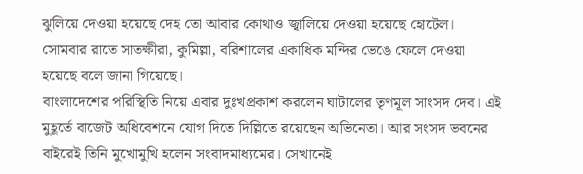ঝুলিয়ে দেওয়া হয়েছে দেহ তো আবার কোথাও জ্বালিয়ে দেওয়া হয়েছে হোটেল। সোমবার রাতে সাতক্ষীরা, কুমিল্লা, বরিশালের একাধিক মন্দির ভেঙে ফেলে দেওয়া হয়েছে বলে জানা গিয়েছে।
বাংলাদেশের পরিস্থিতি নিয়ে এবার দুঃখপ্রকাশ করলেন ঘাটালের তৃণমূল সাংসদ দেব। এই মুহূর্তে বাজেট অধিবেশনে যোগ দিতে দিল্লিতে রয়েছেন অভিনেতা। আর সংসদ ভবনের বাইরেই তিনি মুখোমুখি হলেন সংবাদমাধ্যমের। সেখানেই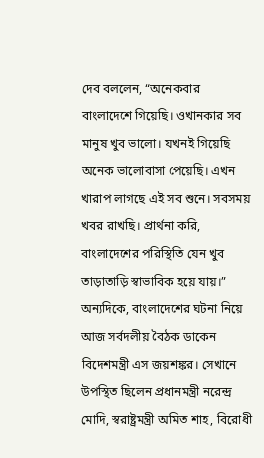দেব বললেন, “অনেকবার বাংলাদেশে গিয়েছি। ওখানকার সব মানুষ খুব ভালো। যখনই গিয়েছি অনেক ভালোবাসা পেয়েছি। এখন খারাপ লাগছে এই সব শুনে। সবসময় খবর রাখছি। প্রার্থনা করি, বাংলাদেশের পরিস্থিতি যেন খুব তাড়াতাড়ি স্বাভাবিক হয়ে যায়।”
অন্যদিকে, বাংলাদেশের ঘটনা নিয়ে আজ সর্বদলীয় বৈঠক ডাকেন বিদেশমন্ত্রী এস জয়শঙ্কর। সেখানে উপস্থিত ছিলেন প্রধানমন্ত্রী নরেন্দ্র মোদি, স্বরাষ্ট্রমন্ত্রী অমিত শাহ, বিরোধী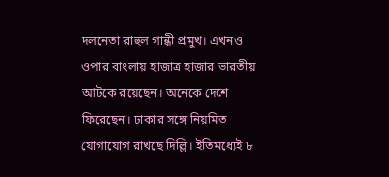দলনেতা রাহুল গান্ধী প্রমুখ। এখনও ওপার বাংলায় হাজাত্র হাজার ভারতীয় আটকে রয়েছেন। অনেকে দেশে ফিরেছেন। ঢাকার সঙ্গে নিয়মিত যোগাযোগ রাখছে দিল্লি। ইতিমধ্যেই ৮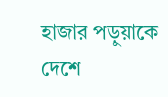হাজার পড়ুয়াকে দেশে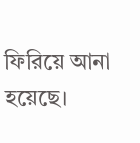ফিরিয়ে আনা হয়েছে।